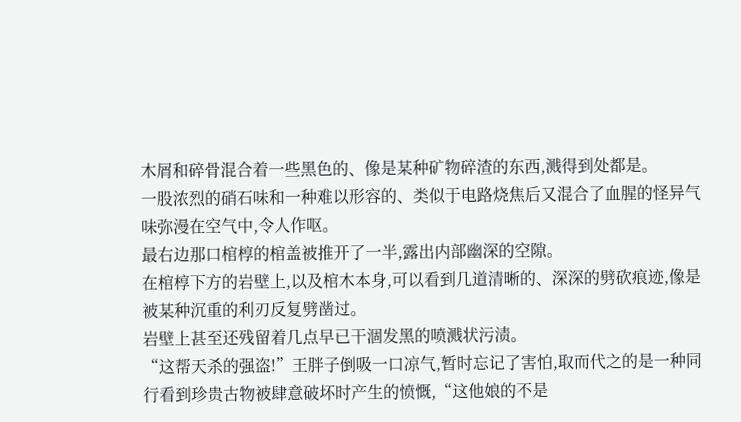木屑和碎骨混合着一些黑色的、像是某种矿物碎渣的东西,溅得到处都是。
一股浓烈的硝石味和一种难以形容的、类似于电路烧焦后又混合了血腥的怪异气味弥漫在空气中,令人作呕。
最右边那口棺椁的棺盖被推开了一半,露出内部幽深的空隙。
在棺椁下方的岩壁上,以及棺木本身,可以看到几道清晰的、深深的劈砍痕迹,像是被某种沉重的利刃反复劈凿过。
岩壁上甚至还残留着几点早已干涸发黑的喷溅状污渍。
“这帮天杀的强盗!”王胖子倒吸一口凉气,暂时忘记了害怕,取而代之的是一种同行看到珍贵古物被肆意破坏时产生的愤慨,“这他娘的不是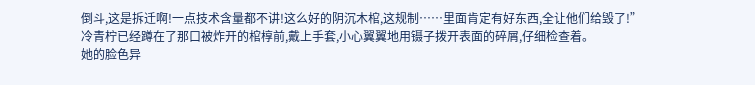倒斗,这是拆迁啊!一点技术含量都不讲!这么好的阴沉木棺,这规制……里面肯定有好东西,全让他们给毁了!”
冷青柠已经蹲在了那口被炸开的棺椁前,戴上手套,小心翼翼地用镊子拨开表面的碎屑,仔细检查着。
她的脸色异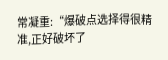常凝重:“爆破点选择得很精准,正好破坏了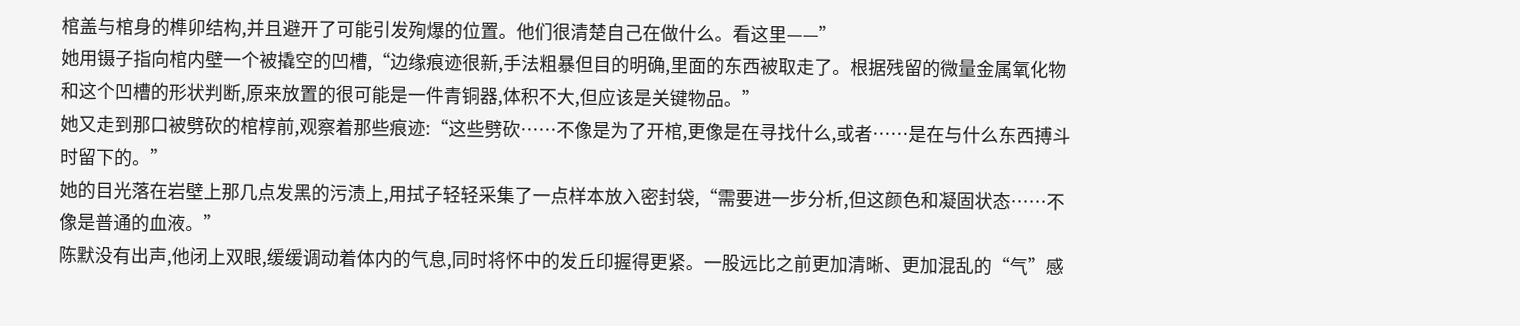棺盖与棺身的榫卯结构,并且避开了可能引发殉爆的位置。他们很清楚自己在做什么。看这里——”
她用镊子指向棺内壁一个被撬空的凹槽,“边缘痕迹很新,手法粗暴但目的明确,里面的东西被取走了。根据残留的微量金属氧化物和这个凹槽的形状判断,原来放置的很可能是一件青铜器,体积不大,但应该是关键物品。”
她又走到那口被劈砍的棺椁前,观察着那些痕迹:“这些劈砍……不像是为了开棺,更像是在寻找什么,或者……是在与什么东西搏斗时留下的。”
她的目光落在岩壁上那几点发黑的污渍上,用拭子轻轻采集了一点样本放入密封袋,“需要进一步分析,但这颜色和凝固状态……不像是普通的血液。”
陈默没有出声,他闭上双眼,缓缓调动着体内的气息,同时将怀中的发丘印握得更紧。一股远比之前更加清晰、更加混乱的“气”感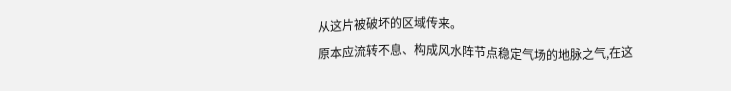从这片被破坏的区域传来。
原本应流转不息、构成风水阵节点稳定气场的地脉之气,在这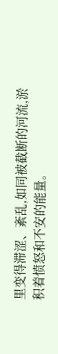里变得滞涩、紊乱,如同被截断的河流,淤积着愤怒和不安的能量。